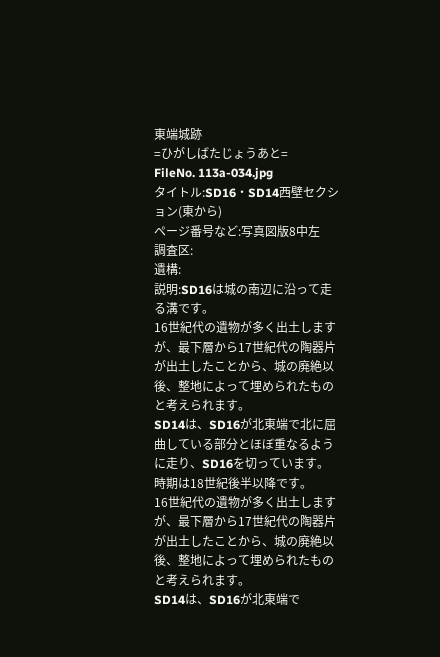東端城跡
=ひがしばたじょうあと=
FileNo. 113a-034.jpg
タイトル:SD16・SD14西壁セクション(東から)
ページ番号など:写真図版8中左
調査区:
遺構:
説明:SD16は城の南辺に沿って走る溝です。
16世紀代の遺物が多く出土しますが、最下層から17世紀代の陶器片が出土したことから、城の廃絶以後、整地によって埋められたものと考えられます。
SD14は、SD16が北東端で北に屈曲している部分とほぼ重なるように走り、SD16を切っています。時期は18世紀後半以降です。
16世紀代の遺物が多く出土しますが、最下層から17世紀代の陶器片が出土したことから、城の廃絶以後、整地によって埋められたものと考えられます。
SD14は、SD16が北東端で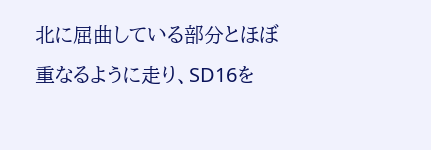北に屈曲している部分とほぼ重なるように走り、SD16を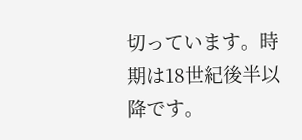切っています。時期は18世紀後半以降です。